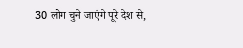30 लोग चुने जाएंगे पूरे देश से,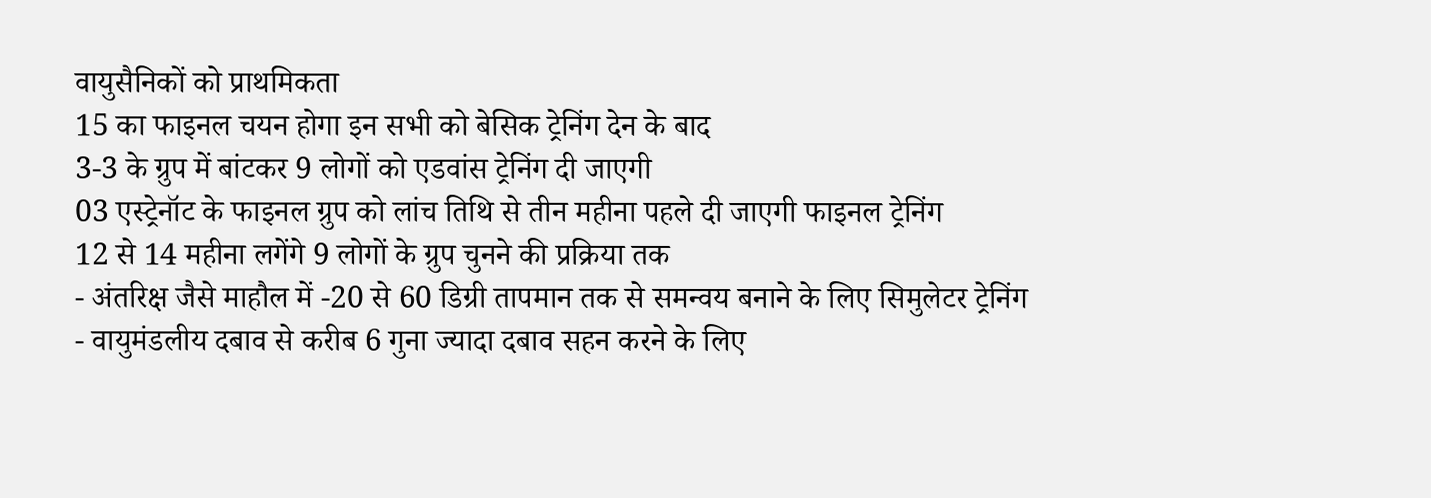वायुसैनिकों को प्राथमिकता
15 का फाइनल चयन होगा इन सभी को बेसिक ट्रेनिंग देन के बाद
3-3 के ग्रुप में बांटकर 9 लोगों को एडवांस ट्रेनिंग दी जाएगी
03 एस्ट्रेनॉट के फाइनल ग्रुप को लांच तिथि से तीन महीना पहले दी जाएगी फाइनल ट्रेनिंग
12 से 14 महीना लगेंगे 9 लोगों के ग्रुप चुनने की प्रक्रिया तक
- अंतरिक्ष जैसे माहौल में -20 से 60 डिग्री तापमान तक से समन्वय बनाने के लिए सिमुलेटर ट्रेनिंग
- वायुमंडलीय दबाव से करीब 6 गुना ज्यादा दबाव सहन करने के लिए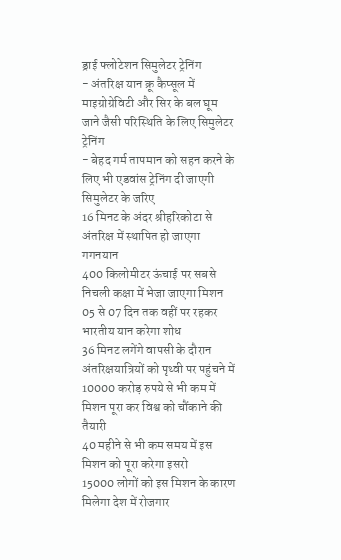ड्राई फ्लोटेशन सिमुलेटर ट्रेनिंग
- अंतरिक्ष यान क्रू कैप्सूल में माइग्रोग्रेविटी और सिर के बल घूम जाने जैसी परिस्थिति के लिए सिमुलेटर ट्रेनिंग
- बेहद गर्म तापमान को सहन करने के लिए भी एडवांस ट्रेनिंग दी जाएगी सिमुलेटर के जरिए
16 मिनट के अंदर श्रीहरिकोटा से अंतरिक्ष में स्थापित हो जाएगा गगनयान
400 किलोमीटर ऊंचाई पर सबसे निचली कक्षा में भेजा जाएगा मिशन
05 से 07 दिन तक वहीं पर रहकर भारतीय यान करेगा शोध
36 मिनट लगेंगे वापसी के दौरान अंतरिक्षयात्रियों को पृथ्वी पर पहुंचने में
10000 करोड़ रुपये से भी कम में मिशन पूरा कर विश्व को चौंकाने की तैयारी
40 महीने से भी कम समय में इस मिशन को पूरा करेगा इसरो
15000 लोगों को इस मिशन के कारण मिलेगा देश में रोजगार